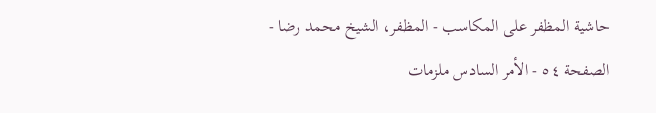حاشية المظفر على المكاسب - المظفر، الشيخ محمد رضا - الصفحة ٥٤ - الأمر السادس ملزمات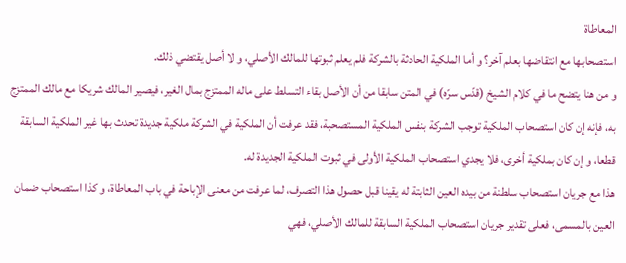المعاطاة
استصحابها مع انتقاضها بعلم آخر؟ و أما الملكية الحادثة بالشركة فلم يعلم ثبوتها للمالك الأصلي، و لا أصل يقتضي ذلك.
و من هنا يتضح ما في كلام الشيخ (قدّس سرّه) في المتن سابقا من أن الأصل بقاء التسلط على ماله الممتزج بمال الغير، فيصير المالك شريكا مع مالك الممتزج به، فإنه إن كان استصحاب الملكية توجب الشركة بنفس الملكية المستصحبة، فقد عرفت أن الملكية في الشركة ملكية جديدة تحدث بها غير الملكية السابقة قطعا، و إن كان بملكية أخرى، فلا يجدي استصحاب الملكية الأولى في ثبوت الملكية الجديدة له.
هذا مع جريان استصحاب سلطنة من بيده العين الثابتة له يقينا قبل حصول هذا التصرف، لما عرفت من معنى الإباحة في باب المعاطاة، و كذا استصحاب ضمان العين بالمسمى، فعلى تقدير جريان استصحاب الملكية السابقة للمالك الأصلي، فهي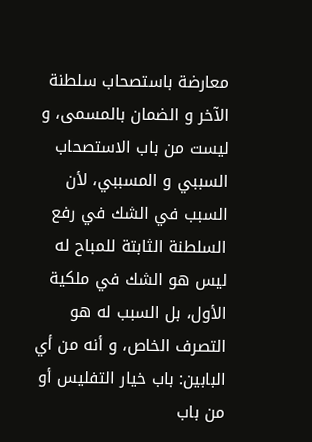معارضة باستصحاب سلطنة الآخر و الضمان بالمسمى، و ليست من باب الاستصحاب السببي و المسببي، لأن السبب في الشك في رفع السلطنة الثابتة للمباح له ليس هو الشك في ملكية الأول، بل السبب له هو التصرف الخاص، و أنه من أي البابين: باب خيار التفليس أو من باب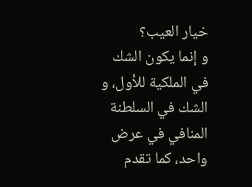خيار العيب؟
و إنما يكون الشك في الملكية للأول، و الشك في السلطنة المنافي في عرض واحد، كما تقدم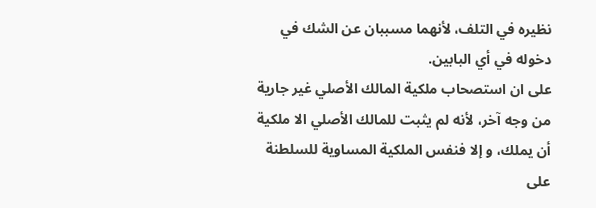نظيره في التلف، لأنهما مسببان عن الشك في دخوله في أي البابين.
على ان استصحاب ملكية المالك الأصلي غير جارية من وجه آخر، لأنه لم يثبت للمالك الأصلي الا ملكية أن يملك، و إلا فنفس الملكية المساوية للسلطنة على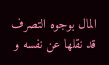المال بوجوه التصرف قد نقلها عن نفسه و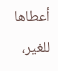أعطاها للغير،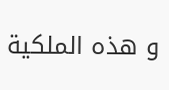و هذه الملكية